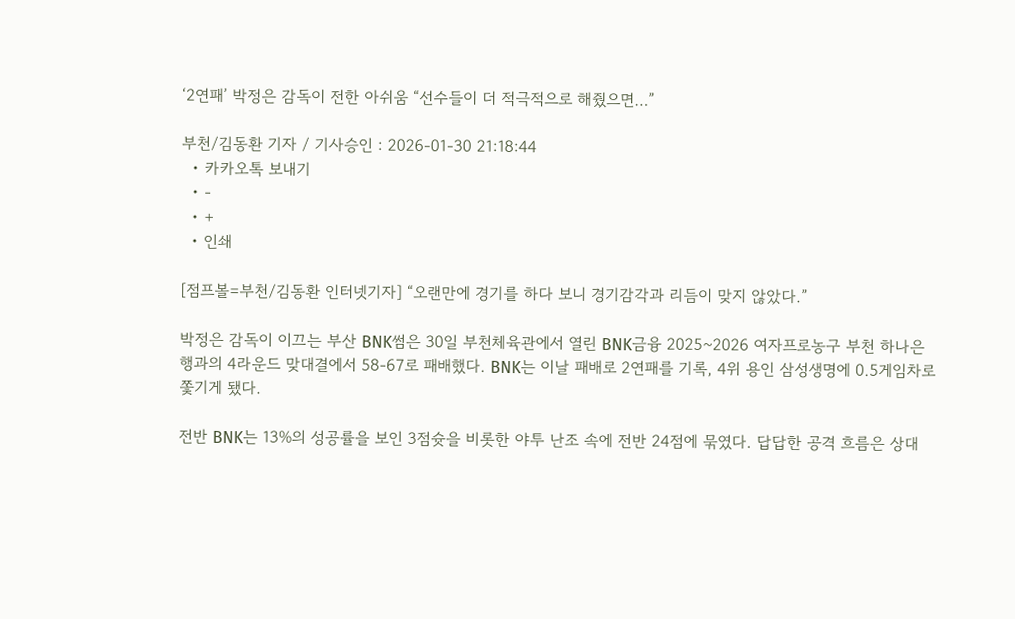‘2연패’ 박정은 감독이 전한 아쉬움 “선수들이 더 적극적으로 해줬으면…”

부천/김동환 기자 / 기사승인 : 2026-01-30 21:18:44
  • 카카오톡 보내기
  • -
  • +
  • 인쇄

[점프볼=부천/김동환 인터넷기자] “오랜만에 경기를 하다 보니 경기감각과 리듬이 맞지 않았다.”

박정은 감독이 이끄는 부산 BNK썸은 30일 부천체육관에서 열린 BNK금융 2025~2026 여자프로농구 부천 하나은행과의 4라운드 맞대결에서 58-67로 패배했다. BNK는 이날 패배로 2연패를 기록, 4위 용인 삼성생명에 0.5게임차로 쫓기게 됐다.

전반 BNK는 13%의 성공률을 보인 3점슛을 비롯한 야투 난조 속에 전반 24점에 묶였다. 답답한 공격 흐름은 상대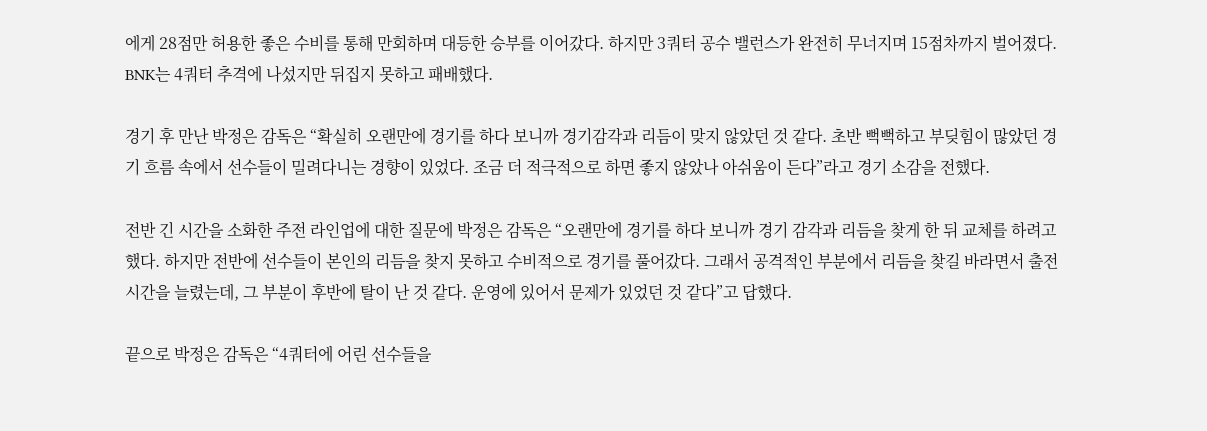에게 28점만 허용한 좋은 수비를 통해 만회하며 대등한 승부를 이어갔다. 하지만 3쿼터 공수 밸런스가 완전히 무너지며 15점차까지 벌어졌다. BNK는 4쿼터 추격에 나섰지만 뒤집지 못하고 패배했다.

경기 후 만난 박정은 감독은 “확실히 오랜만에 경기를 하다 보니까 경기감각과 리듬이 맞지 않았던 것 같다. 초반 뻑뻑하고 부딪힘이 많았던 경기 흐름 속에서 선수들이 밀려다니는 경향이 있었다. 조금 더 적극적으로 하면 좋지 않았나 아쉬움이 든다”라고 경기 소감을 전했다.

전반 긴 시간을 소화한 주전 라인업에 대한 질문에 박정은 감독은 “오랜만에 경기를 하다 보니까 경기 감각과 리듬을 찾게 한 뒤 교체를 하려고 했다. 하지만 전반에 선수들이 본인의 리듬을 찾지 못하고 수비적으로 경기를 풀어갔다. 그래서 공격적인 부분에서 리듬을 찾길 바라면서 출전 시간을 늘렸는데, 그 부분이 후반에 탈이 난 것 같다. 운영에 있어서 문제가 있었던 것 같다”고 답했다.

끝으로 박정은 감독은 “4쿼터에 어린 선수들을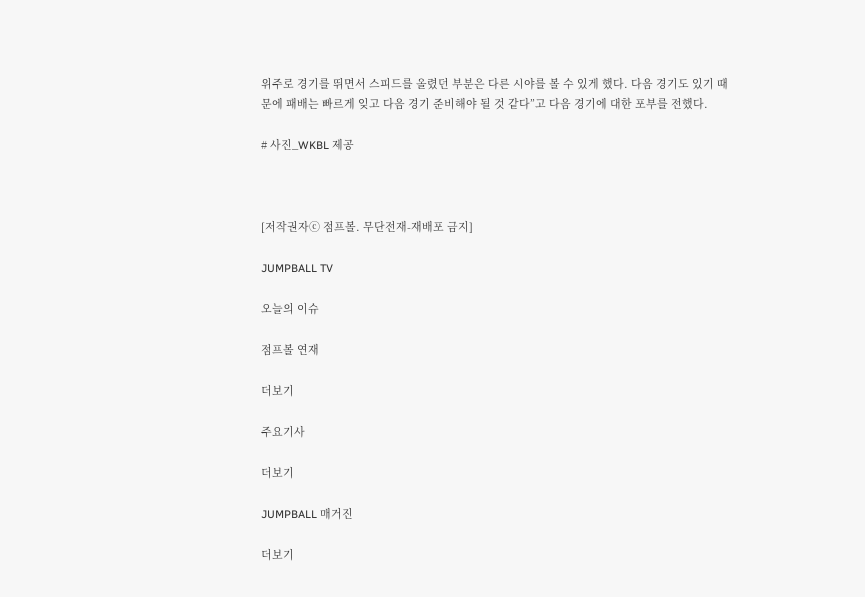위주로 경기를 뛰면서 스피드를 올렸던 부분은 다른 시야를 볼 수 있게 했다. 다음 경기도 있기 때문에 패배는 빠르게 잊고 다음 경기 준비해야 될 것 같다”고 다음 경기에 대한 포부를 전했다.

# 사진_WKBL 제공



[저작권자ⓒ 점프볼. 무단전재-재배포 금지]

JUMPBALL TV

오늘의 이슈

점프볼 연재

더보기

주요기사

더보기

JUMPBALL 매거진

더보기